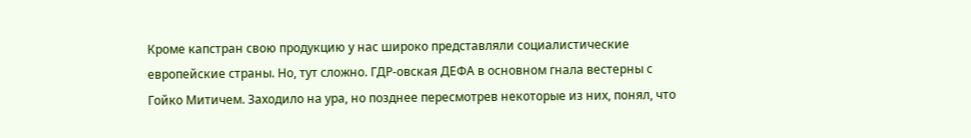Кроме капстран свою продукцию у нас широко представляли социалистические европейские страны. Но, тут сложно. ГДР-овская ДЕФА в основном гнала вестерны с Гойко Митичем. Заходило на ура, но позднее пересмотрев некоторые из них, понял, что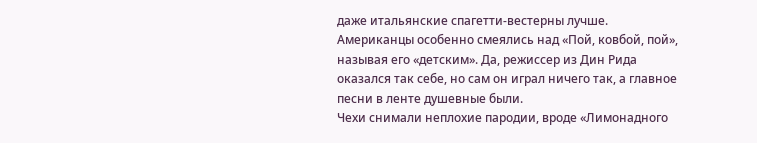даже итальянские спагетти-вестерны лучше. Американцы особенно смеялись над «Пой, ковбой, пой», называя его «детским». Да, режиссер из Дин Рида оказался так себе, но сам он играл ничего так, а главное песни в ленте душевные были.
Чехи снимали неплохие пародии, вроде «Лимонадного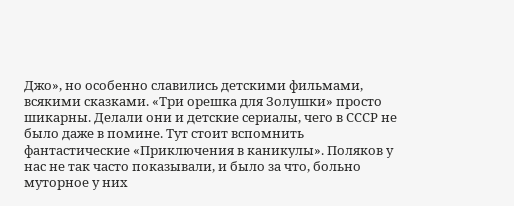Джо», но особенно славились детскими фильмами, всякими сказками. «Три орешка для Золушки» просто шикарны. Делали они и детские сериалы, чего в СССР не было даже в помине. Тут стоит вспомнить фантастические «Приключения в каникулы». Поляков у нас не так часто показывали, и было за что, больно муторное у них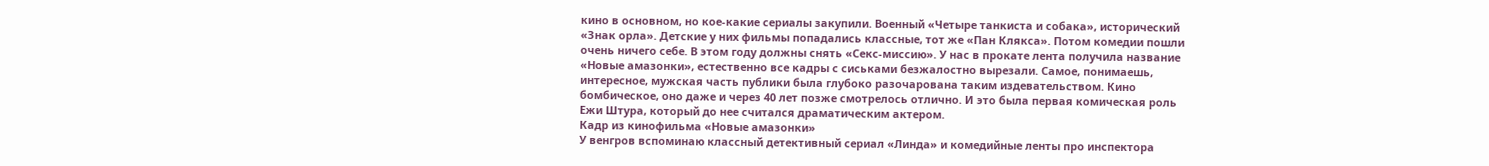кино в основном, но кое-какие сериалы закупили. Военный «Четыре танкиста и собака», исторический «Знак орла». Детские у них фильмы попадались классные, тот же «Пан Клякса». Потом комедии пошли очень ничего себе. В этом году должны снять «Секс-миссию». У нас в прокате лента получила название «Новые амазонки», естественно все кадры с сиськами безжалостно вырезали. Самое, понимаешь, интересное, мужская часть публики была глубоко разочарована таким издевательством. Кино бомбическое, оно даже и через 40 лет позже смотрелось отлично. И это была первая комическая роль Ежи Штура, который до нее считался драматическим актером.
Кадр из кинофильма «Новые амазонки»
У венгров вспоминаю классный детективный сериал «Линда» и комедийные ленты про инспектора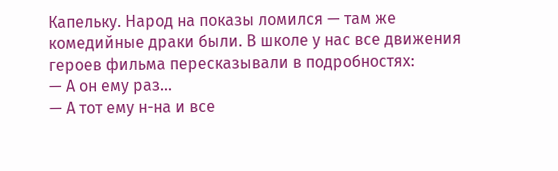Капельку. Народ на показы ломился — там же комедийные драки были. В школе у нас все движения героев фильма пересказывали в подробностях:
— А он ему раз…
— А тот ему н-на и все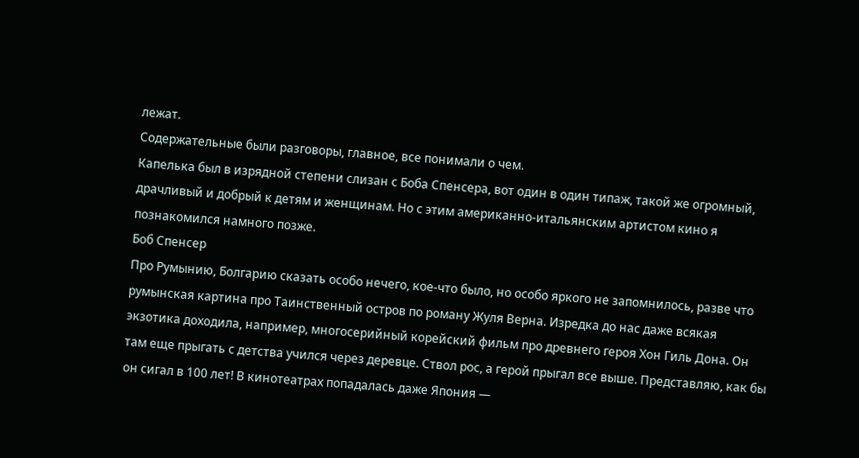лежат.
Содержательные были разговоры, главное, все понимали о чем.
Капелька был в изрядной степени слизан с Боба Спенсера, вот один в один типаж, такой же огромный, драчливый и добрый к детям и женщинам. Но с этим американно-итальянским артистом кино я познакомился намного позже.
Боб Спенсер
Про Румынию, Болгарию сказать особо нечего, кое-что было, но особо яркого не запомнилось, разве что румынская картина про Таинственный остров по роману Жуля Верна. Изредка до нас даже всякая экзотика доходила, например, многосерийный корейский фильм про древнего героя Хон Гиль Дона. Он там еще прыгать с детства учился через деревце. Ствол рос, а герой прыгал все выше. Представляю, как бы он сигал в 100 лет! В кинотеатрах попадалась даже Япония —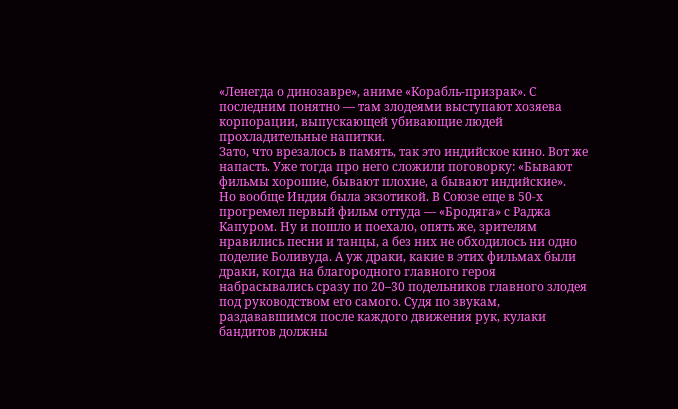«Ленегда о динозавре», аниме «Корабль-призрак». С последним понятно — там злодеями выступают хозяева корпорации, выпускающей убивающие людей прохладительные напитки.
Зато, что врезалось в память, так это индийское кино. Вот же напасть. Уже тогда про него сложили поговорку: «Бывают фильмы хорошие, бывают плохие, а бывают индийские».
Но вообще Индия была экзотикой. В Союзе еще в 50-х прогремел первый фильм оттуда — «Бродяга» с Раджа Капуром. Ну и пошло и поехало, опять же, зрителям нравились песни и танцы, а без них не обходилось ни одно поделие Боливуда. А уж драки, какие в этих фильмах были драки, когда на благородного главного героя набрасывались сразу по 20–30 подельников главного злодея под руководством его самого. Судя по звукам, раздававшимся после каждого движения рук, кулаки бандитов должны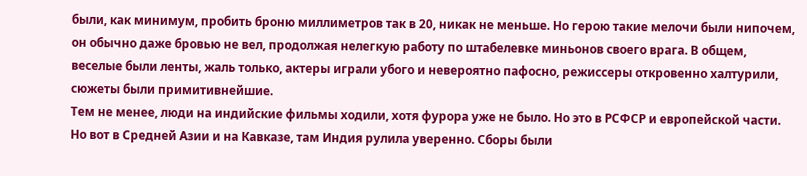были, как минимум, пробить броню миллиметров так в 20, никак не меньше. Но герою такие мелочи были нипочем, он обычно даже бровью не вел, продолжая нелегкую работу по штабелевке миньонов своего врага. В общем, веселые были ленты, жаль только, актеры играли убого и невероятно пафосно, режиссеры откровенно халтурили, сюжеты были примитивнейшие.
Тем не менее, люди на индийские фильмы ходили, хотя фурора уже не было. Но это в РСФСР и европейской части. Но вот в Средней Азии и на Кавказе, там Индия рулила уверенно. Сборы были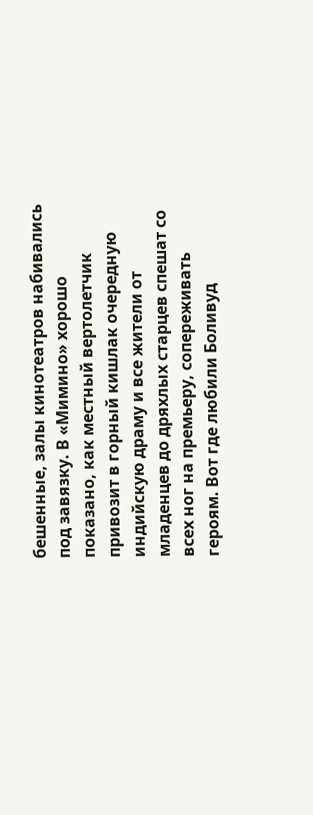бешенные, залы кинотеатров набивались под завязку. В «Мимино» хорошо показано, как местный вертолетчик привозит в горный кишлак очередную индийскую драму и все жители от младенцев до дряхлых старцев спешат со всех ног на премьеру, сопереживать героям. Вот где любили Боливуд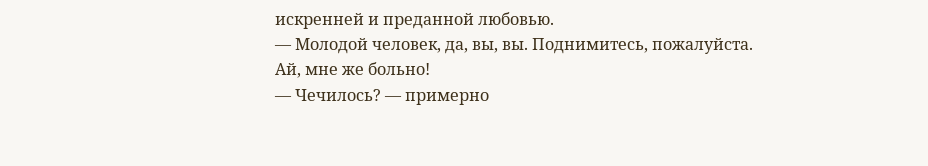искренней и преданной любовью.
— Молодой человек, да, вы, вы. Поднимитесь, пожалуйста.
Ай, мне же больно!
— Чечилось? — примерно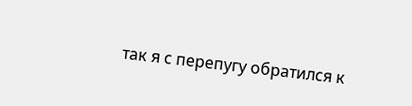так я с перепугу обратился к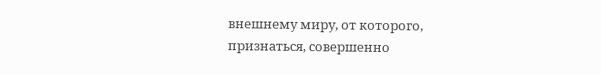внешнему миру, от которого, признаться, совершенно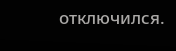отключился.